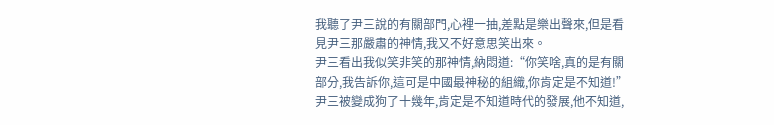我聽了尹三說的有關部門,心裡一抽,差點是樂出聲來,但是看見尹三那嚴肅的神情,我又不好意思笑出來。
尹三看出我似笑非笑的那神情,納悶道:“你笑啥,真的是有關部分,我告訴你,這可是中國最神秘的組織,你肯定是不知道!”
尹三被變成狗了十幾年,肯定是不知道時代的發展,他不知道,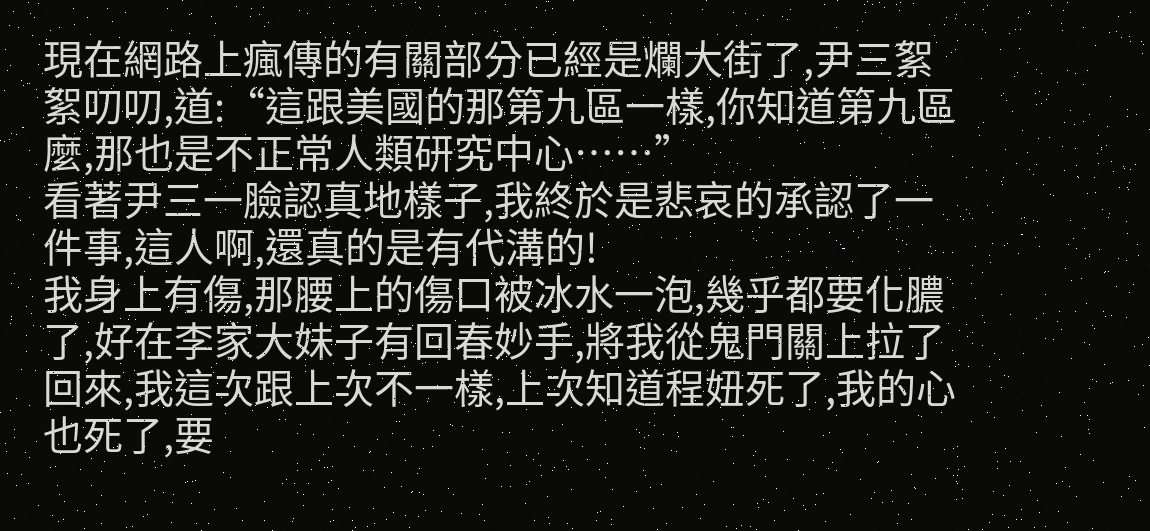現在網路上瘋傳的有關部分已經是爛大街了,尹三絮絮叨叨,道:“這跟美國的那第九區一樣,你知道第九區麼,那也是不正常人類研究中心……”
看著尹三一臉認真地樣子,我終於是悲哀的承認了一件事,這人啊,還真的是有代溝的!
我身上有傷,那腰上的傷口被冰水一泡,幾乎都要化膿了,好在李家大妹子有回春妙手,將我從鬼門關上拉了回來,我這次跟上次不一樣,上次知道程妞死了,我的心也死了,要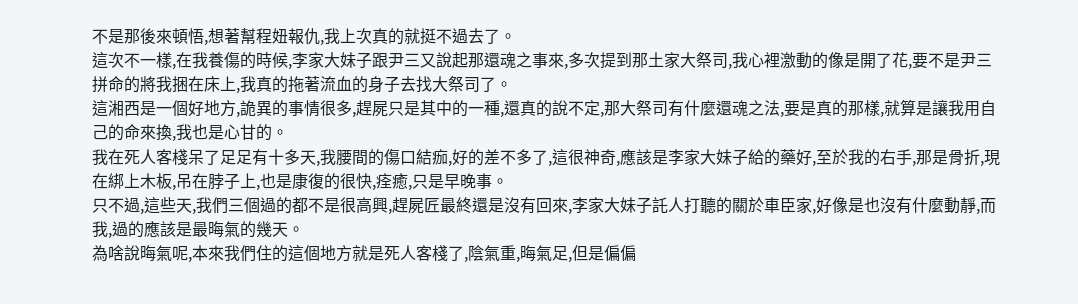不是那後來頓悟,想著幫程妞報仇,我上次真的就挺不過去了。
這次不一樣,在我養傷的時候,李家大妹子跟尹三又說起那還魂之事來,多次提到那土家大祭司,我心裡激動的像是開了花,要不是尹三拼命的將我捆在床上,我真的拖著流血的身子去找大祭司了。
這湘西是一個好地方,詭異的事情很多,趕屍只是其中的一種,還真的說不定,那大祭司有什麼還魂之法,要是真的那樣,就算是讓我用自己的命來換,我也是心甘的。
我在死人客棧呆了足足有十多天,我腰間的傷口結痂,好的差不多了,這很神奇,應該是李家大妹子給的藥好,至於我的右手,那是骨折,現在綁上木板,吊在脖子上,也是康復的很快,痊癒,只是早晚事。
只不過,這些天,我們三個過的都不是很高興,趕屍匠最終還是沒有回來,李家大妹子託人打聽的關於車臣家,好像是也沒有什麼動靜,而我,過的應該是最晦氣的幾天。
為啥說晦氣呢,本來我們住的這個地方就是死人客棧了,陰氣重,晦氣足,但是偏偏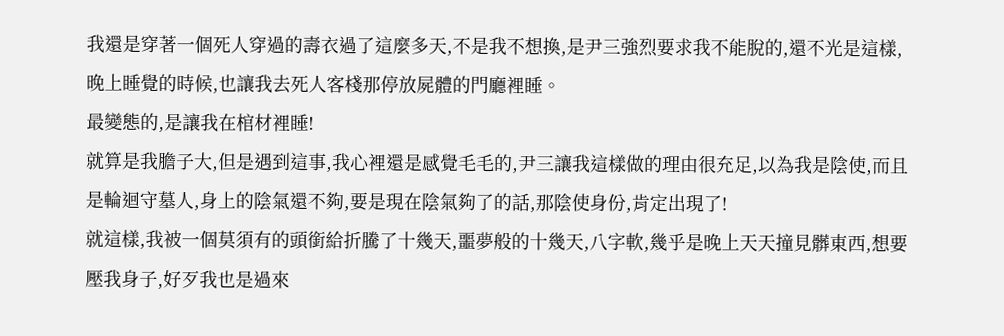我還是穿著一個死人穿過的壽衣過了這麼多天,不是我不想換,是尹三強烈要求我不能脫的,還不光是這樣,晚上睡覺的時候,也讓我去死人客棧那停放屍體的門廳裡睡。
最變態的,是讓我在棺材裡睡!
就算是我膽子大,但是遇到這事,我心裡還是感覺毛毛的,尹三讓我這樣做的理由很充足,以為我是陰使,而且是輪迴守墓人,身上的陰氣還不夠,要是現在陰氣夠了的話,那陰使身份,肯定出現了!
就這樣,我被一個莫須有的頭銜給折騰了十幾天,噩夢般的十幾天,八字軟,幾乎是晚上天天撞見髒東西,想要壓我身子,好歹我也是過來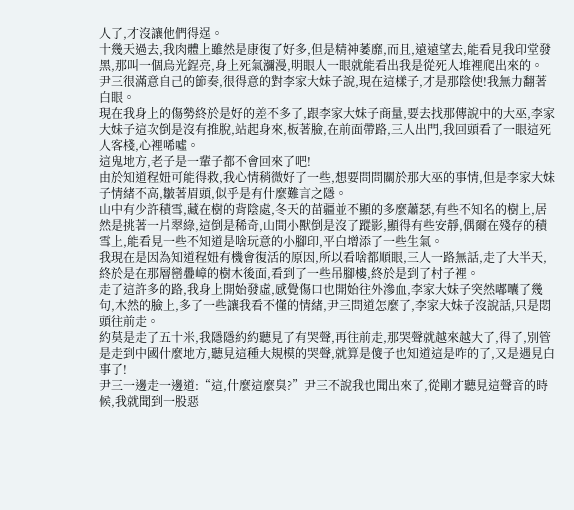人了,才沒讓他們得逞。
十幾天過去,我肉體上雖然是康復了好多,但是精神萎靡,而且,遠遠望去,能看見我印堂發黑,那叫一個烏光鋥亮,身上死氣瀰漫,明眼人一眼就能看出我是從死人堆裡爬出來的。
尹三很滿意自己的節奏,很得意的對李家大妹子說,現在這樣子,才是那陰使!我無力翻著白眼。
現在我身上的傷勢終於是好的差不多了,跟李家大妹子商量,要去找那傳說中的大巫,李家大妹子這次倒是沒有推脫,站起身來,板著臉,在前面帶路,三人出門,我回頭看了一眼這死人客棧,心裡唏噓。
這鬼地方,老子是一輩子都不會回來了吧!
由於知道程妞可能得救,我心情稍微好了一些,想要問問關於那大巫的事情,但是李家大妹子情緒不高,皺著眉頭,似乎是有什麼難言之隱。
山中有少許積雪,藏在樹的背陰處,冬天的苗疆並不顯的多麼蕭瑟,有些不知名的樹上,居然是挑著一片翠綠,這倒是稀奇,山間小獸倒是沒了蹤影,顯得有些安靜,偶爾在殘存的積雪上,能看見一些不知道是啥玩意的小腳印,平白增添了一些生氣。
我現在是因為知道程妞有機會復活的原因,所以看啥都順眼,三人一路無話,走了大半天,終於是在那層巒疊嶂的樹木後面,看到了一些吊腳樓,終於是到了村子裡。
走了這許多的路,我身上開始發虛,感覺傷口也開始往外滲血,李家大妹子突然嘟囔了幾句,木然的臉上,多了一些讓我看不懂的情緒,尹三問道怎麼了,李家大妹子沒說話,只是悶頭往前走。
約莫是走了五十米,我隱隱約約聽見了有哭聲,再往前走,那哭聲就越來越大了,得了,別管是走到中國什麼地方,聽見這種大規模的哭聲,就算是傻子也知道這是咋的了,又是遇見白事了!
尹三一邊走一邊道:“這,什麼這麼臭?”尹三不說我也聞出來了,從剛才聽見這聲音的時候,我就聞到一股惡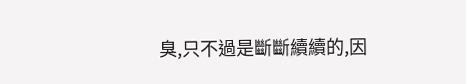臭,只不過是斷斷續續的,因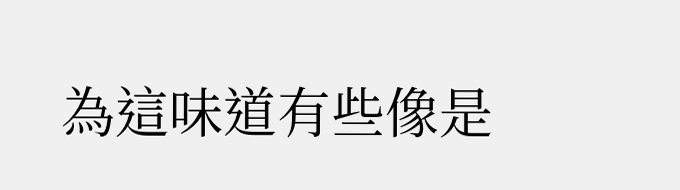為這味道有些像是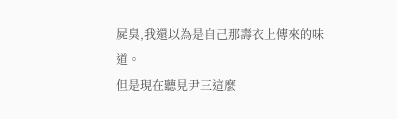屍臭,我還以為是自己那壽衣上傳來的味道。
但是現在聽見尹三這麼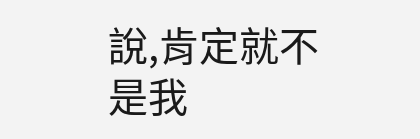說,肯定就不是我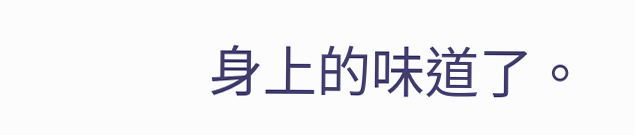身上的味道了。